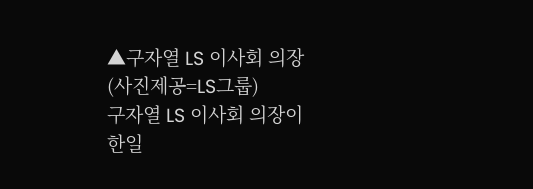▲구자열 LS 이사회 의장 (사진제공=LS그룹)
구자열 LS 이사회 의장이 한일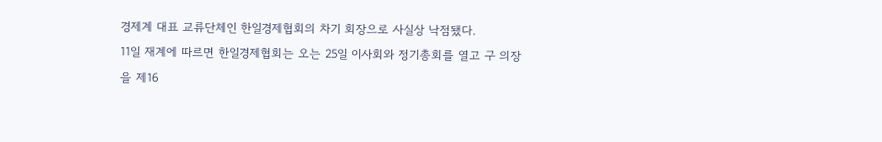경제계 대표 교류단체인 한일경제협회의 차기 회장으로 사실상 낙점됐다.
11일 재계에 따르면 한일경제협회는 오는 25일 이사회와 정기총회를 열고 구 의장을 제16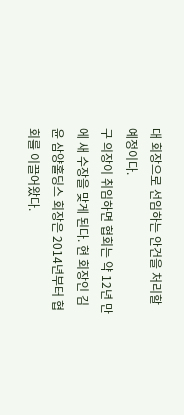대 회장으로 선임하는 안건을 처리할 예정이다.
구 의장이 취임하면 협회는 약 12년 만에 새 수장을 맞게 된다. 현 회장인 김윤 삼양홀딩스 회장은 2014년부터 협회를 이끌어왔다.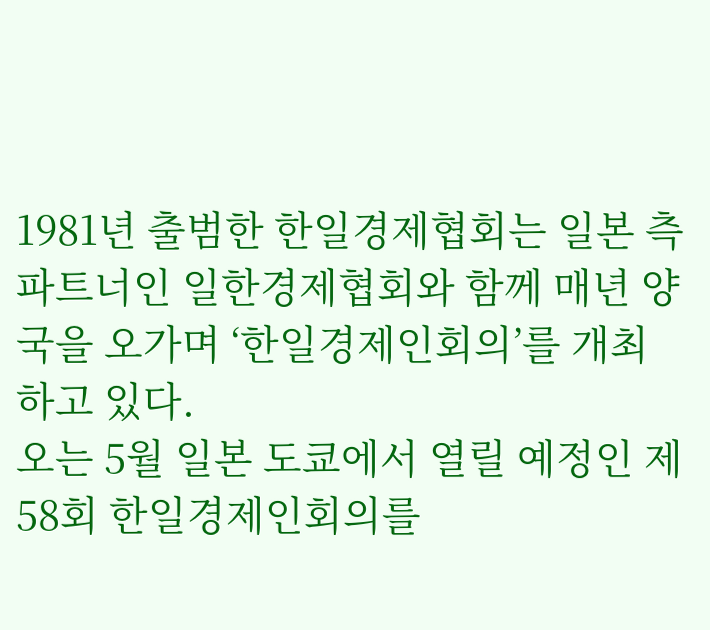1981년 출범한 한일경제협회는 일본 측 파트너인 일한경제협회와 함께 매년 양국을 오가며 ‘한일경제인회의’를 개최하고 있다.
오는 5월 일본 도쿄에서 열릴 예정인 제58회 한일경제인회의를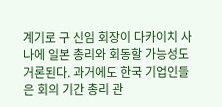계기로 구 신임 회장이 다카이치 사나에 일본 총리와 회동할 가능성도 거론된다. 과거에도 한국 기업인들은 회의 기간 총리 관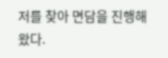저를 찾아 면담을 진행해 왔다.